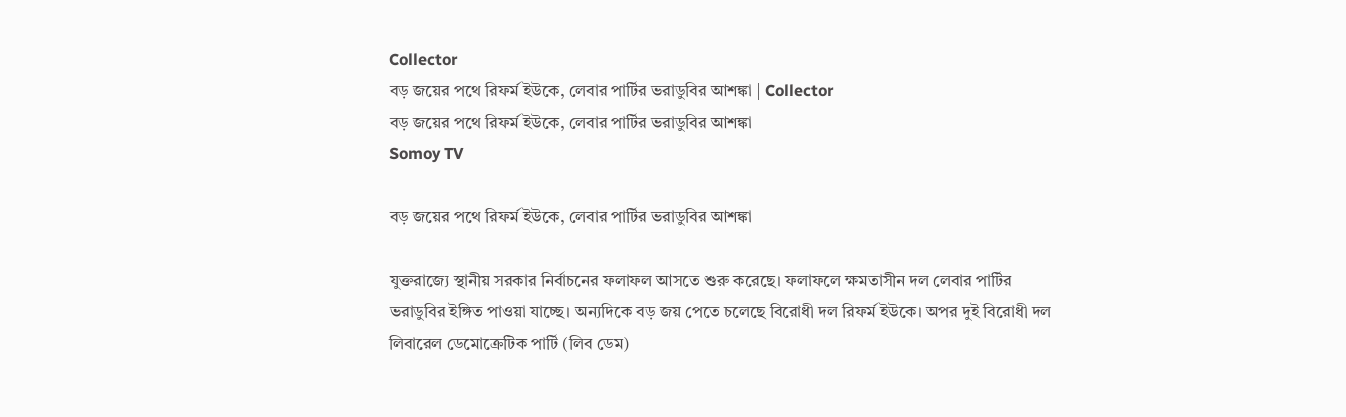Collector
বড় জয়ের পথে রিফর্ম ইউকে, লেবার পার্টির ভরাডুবির আশঙ্কা | Collector
বড় জয়ের পথে রিফর্ম ইউকে, লেবার পার্টির ভরাডুবির আশঙ্কা
Somoy TV

বড় জয়ের পথে রিফর্ম ইউকে, লেবার পার্টির ভরাডুবির আশঙ্কা

যুক্তরাজ্যে স্থানীয় সরকার নির্বাচনের ফলাফল আসতে শুরু করেছে। ফলাফলে ক্ষমতাসীন দল লেবার পার্টির ভরাডুবির ইঙ্গিত পাওয়া যাচ্ছে। অন্যদিকে বড় জয় পেতে চলেছে বিরোধী দল রিফর্ম ইউকে। অপর দুই বিরোধী দল লিবারেল ডেমোক্রেটিক পার্টি (লিব ডেম)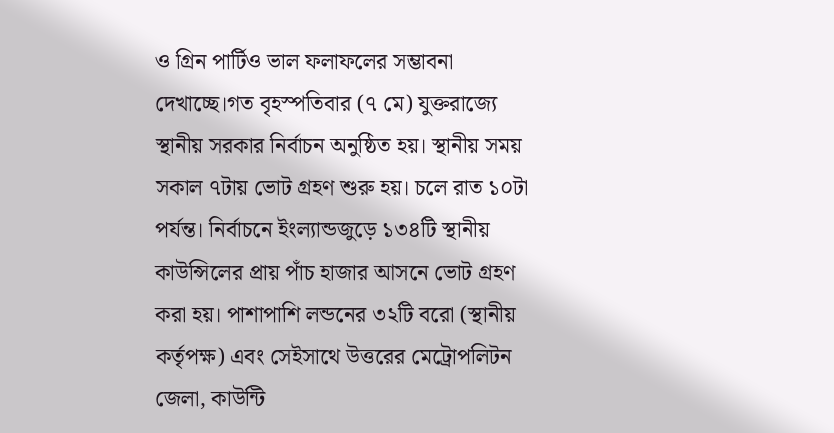ও গ্রিন পার্টিও ভাল ফলাফলের সম্ভাবনা দেখাচ্ছে।গত বৃহস্পতিবার (৭ মে) যুক্তরাজ্যে স্থানীয় সরকার নির্বাচন অনুষ্ঠিত হয়। স্থানীয় সময় সকাল ৭টায় ভোট গ্রহণ শুরু হয়। চলে রাত ১০টা পর্যন্ত। নির্বাচনে ইংল্যান্ডজুড়ে ১৩৪টি স্থানীয় কাউন্সিলের প্রায় পাঁচ হাজার আসনে ভোট গ্রহণ করা হয়। পাশাপাশি লন্ডনের ৩২টি বরো (স্থানীয় কর্তৃপক্ষ) এবং সেইসাথে উত্তরের মেট্রোপলিটন জেলা, কাউন্টি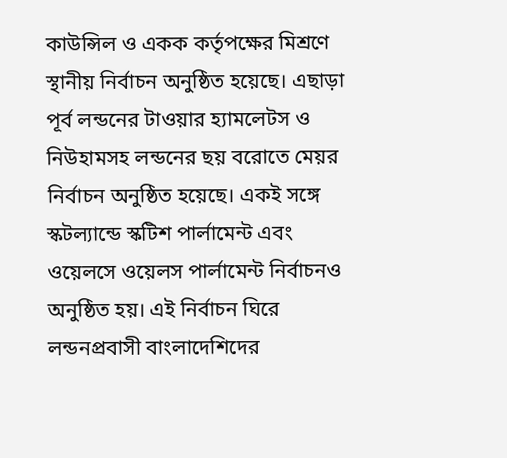কাউন্সিল ও একক কর্তৃপক্ষের মিশ্রণে স্থানীয় নির্বাচন অনুষ্ঠিত হয়েছে। এছাড়া পূর্ব লন্ডনের টাওয়ার হ্যামলেটস ও নিউহামসহ লন্ডনের ছয় বরোতে মেয়র নির্বাচন অনুষ্ঠিত হয়েছে। একই সঙ্গে স্কটল্যান্ডে স্কটিশ পার্লামেন্ট এবং ওয়েলসে ওয়েলস পার্লামেন্ট নির্বাচনও অনুষ্ঠিত হয়। এই নির্বাচন ঘিরে লন্ডনপ্রবাসী বাংলাদেশিদের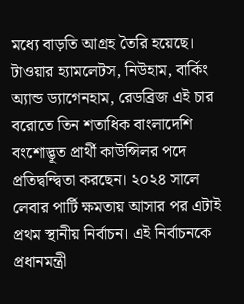মধ্যে বাড়তি আগ্রহ তৈরি হয়েছে। টাওয়ার হ্যামলেটস, নিউহাম, বার্কিং অ্যান্ড ড্যাগেনহাম, রেডব্রিজ এই চার বরোতে তিন শতাধিক বাংলাদেশি বংশোদ্ভূত প্রার্থী কাউন্সিলর পদে প্রতিদ্বন্দ্বিতা করছেন। ২০২৪ সালে লেবার পার্টি ক্ষমতায় আসার পর এটাই প্রথম স্থানীয় নির্বাচন। এই নির্বাচনকে প্রধানমন্ত্রী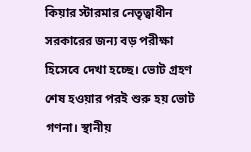কিয়ার স্টারমার নেতৃত্বাধীন সরকারের জন্য বড় পরীক্ষা হিসেবে দেখা হচ্ছে। ভোট গ্রহণ শেষ হওয়ার পরই শুরু হয় ভোট গণনা। স্থানীয়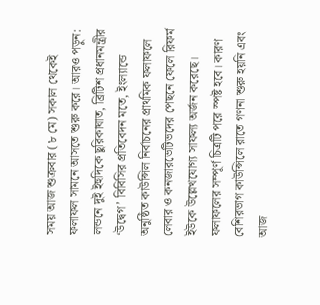সময় আজ শুক্রবার (৮ মে) সকাল থেকেই ফলাফল সামনে আসতে শুরু করে। আরও পড়ুন: লন্ডনে দুই ইহুদিকে ছুরিকাঘাত, ব্রিটিশ প্রধানমন্ত্রীর ‘উদ্বেগ’ বিবিসির প্রতিবেদন মতে, ইংল্যান্ডে অনুষ্ঠিত কাউন্সিল নির্বাচনের প্রাথমিক ফলাফলে লেবার ও কনজারভেটিভদের পেছনে ফেলে রিফর্ম ইউকে উল্লেখযোগ্য সাফল্য অর্জন করেছে। ফলাফলের সম্পূর্ণ চিত্রটি পরে স্পষ্ট হবে। কারণ বেশিরভাগ কাউন্সিলে রাতে গণনা শুরু হয়নি এবং আজ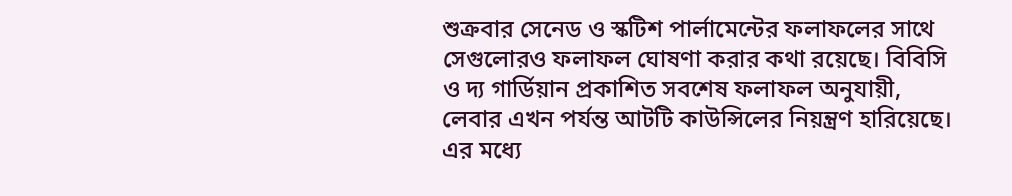শুক্রবার সেনেড ও স্কটিশ পার্লামেন্টের ফলাফলের সাথে সেগুলোরও ফলাফল ঘোষণা করার কথা রয়েছে। বিবিসি ও দ্য গার্ডিয়ান প্রকাশিত সবশেষ ফলাফল অনুযায়ী, লেবার এখন পর্যন্ত আটটি কাউন্সিলের নিয়ন্ত্রণ হারিয়েছে। এর মধ্যে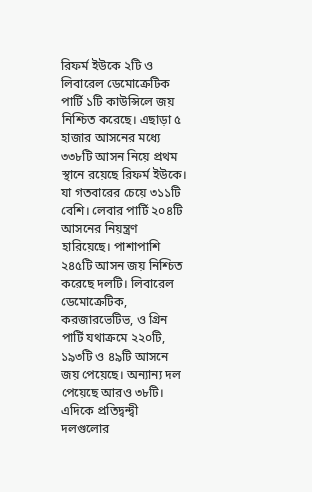রিফর্ম ইউকে ২টি ও লিবারেল ডেমোক্রেটিক পার্টি ১টি কাউন্সিলে জয় নিশ্চিত করেছে। এছাড়া ৫ হাজার আসনের মধ্যে ৩৩৮টি আসন নিয়ে প্রথম স্থানে রয়েছে রিফর্ম ইউকে। যা গতবারের চেয়ে ৩১১টি বেশি। লেবার পার্টি ২০৪টি আসনের নিয়ন্ত্রণ হারিয়েছে। পাশাপাশি ২৪৫টি আসন জয় নিশ্চিত করেছে দলটি। লিবারেল ডেমোক্রেটিক, করজারভেটিভ, ও গ্রিন পার্টি যথাক্রমে ২২০টি, ১৯৩টি ও ৪৯টি আসনে জয় পেয়েছে। অন্যান্য দল পেয়েছে আরও ৩৮টি। এদিকে প্রতিদ্বন্দ্বী দলগুলোর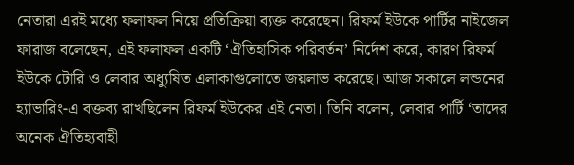নেতারা এরই মধ্যে ফলাফল নিয়ে প্রতিক্রিয়া ব্যক্ত করেছেন। রিফর্ম ইউকে পার্টির নাইজেল ফারাজ বলেছেন, এই ফলাফল একটি ‘ঐতিহাসিক পরিবর্তন’ নির্দেশ করে, কারণ রিফর্ম ইউকে টোরি ও লেবার অধ্যুষিত এলাকাগুলোতে জয়লাভ করেছে। আজ সকালে লন্ডনের হ্যাভারিং-এ বক্তব্য রাখছিলেন রিফর্ম ইউকের এই নেতা। তিনি বলেন, লেবার পার্টি ‘তাদের অনেক ঐতিহ্যবাহী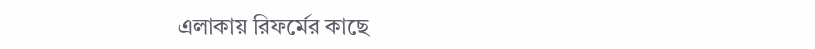এলাকায় রিফর্মের কাছে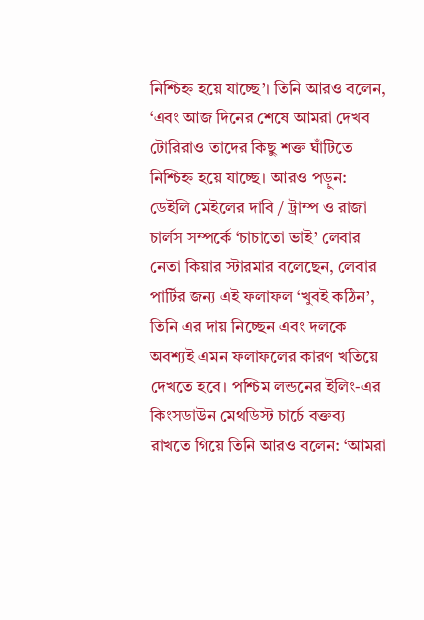নিশ্চিহ্ন হয়ে যাচ্ছে’। তিনি আরও বলেন, ‘এবং আজ দিনের শেষে আমরা দেখব টোরিরাও তাদের কিছু শক্ত ঘাঁটিতে নিশ্চিহ্ন হয়ে যাচ্ছে। আরও পড়ুন: ডেইলি মেইলের দাবি / ট্রাম্প ও রাজা চার্লস সম্পর্কে ‘চাচাতো ভাই’ লেবার নেতা কিয়ার স্টারমার বলেছেন, লেবার পার্টির জন্য এই ফলাফল ‘খুবই কঠিন’, তিনি এর দায় নিচ্ছেন এবং দলকে অবশ্যই এমন ফলাফলের কারণ খতিয়ে দেখতে হবে। পশ্চিম লন্ডনের ইলিং-এর কিংসডাউন মেথডিস্ট চার্চে বক্তব্য রাখতে গিয়ে তিনি আরও বলেন: ‘আমরা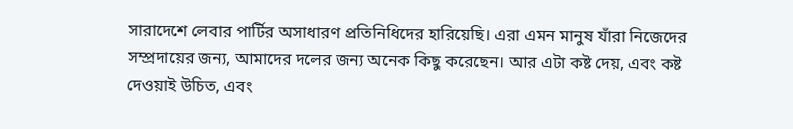সারাদেশে লেবার পার্টির অসাধারণ প্রতিনিধিদের হারিয়েছি। এরা এমন মানুষ যাঁরা নিজেদের সম্প্রদায়ের জন্য, আমাদের দলের জন্য অনেক কিছু করেছেন। আর এটা কষ্ট দেয়, এবং কষ্ট দেওয়াই উচিত, এবং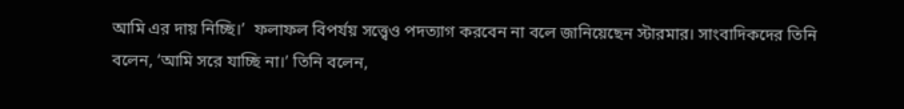আমি এর দায় নিচ্ছি।’  ফলাফল বিপর্যয় সত্ত্বেও পদত্যাগ করবেন না বলে জানিয়েছেন স্টারমার। সাংবাদিকদের তিনি বলেন, ‘আমি সরে যাচ্ছি না।’ তিনি বলেন,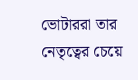ভোটাররা তার নেতৃত্বের চেয়ে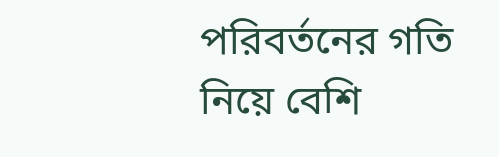পরিবর্তনের গতি নিয়ে বেশি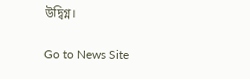উদ্বিগ্ন।

Go to News Site